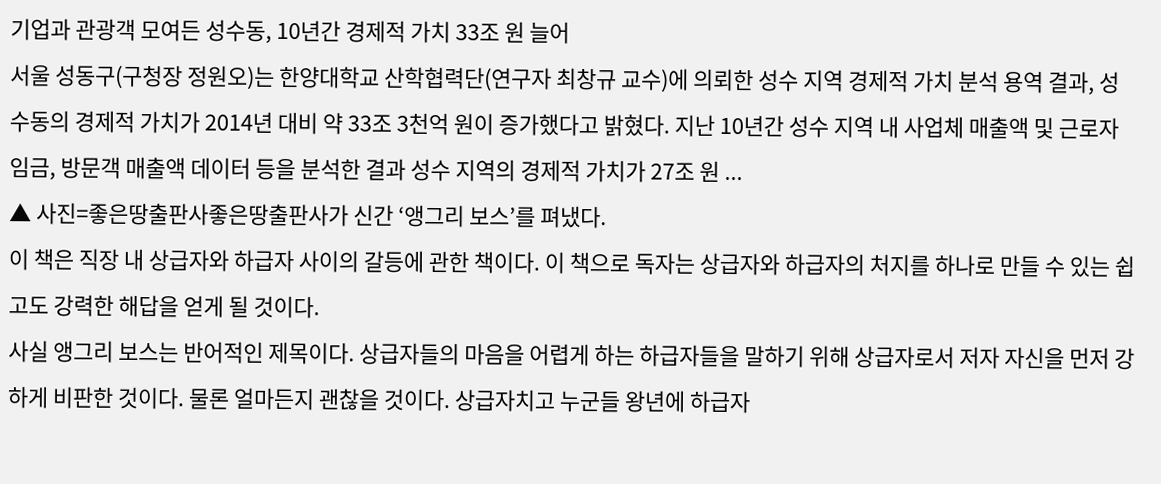기업과 관광객 모여든 성수동, 10년간 경제적 가치 33조 원 늘어
서울 성동구(구청장 정원오)는 한양대학교 산학협력단(연구자 최창규 교수)에 의뢰한 성수 지역 경제적 가치 분석 용역 결과, 성수동의 경제적 가치가 2014년 대비 약 33조 3천억 원이 증가했다고 밝혔다. 지난 10년간 성수 지역 내 사업체 매출액 및 근로자 임금, 방문객 매출액 데이터 등을 분석한 결과 성수 지역의 경제적 가치가 27조 원 ...
▲ 사진=좋은땅출판사좋은땅출판사가 신간 ‘앵그리 보스’를 펴냈다.
이 책은 직장 내 상급자와 하급자 사이의 갈등에 관한 책이다. 이 책으로 독자는 상급자와 하급자의 처지를 하나로 만들 수 있는 쉽고도 강력한 해답을 얻게 될 것이다.
사실 앵그리 보스는 반어적인 제목이다. 상급자들의 마음을 어렵게 하는 하급자들을 말하기 위해 상급자로서 저자 자신을 먼저 강하게 비판한 것이다. 물론 얼마든지 괜찮을 것이다. 상급자치고 누군들 왕년에 하급자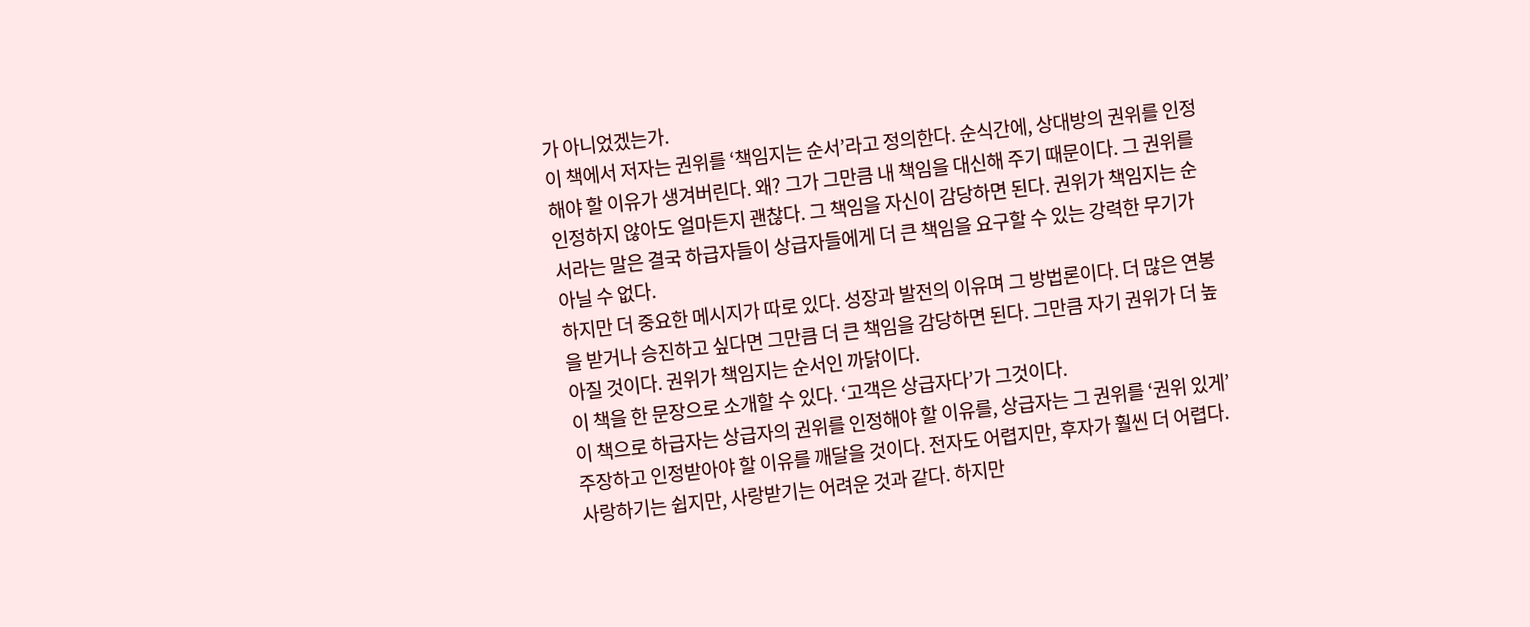가 아니었겠는가.
이 책에서 저자는 권위를 ‘책임지는 순서’라고 정의한다. 순식간에, 상대방의 권위를 인정해야 할 이유가 생겨버린다. 왜? 그가 그만큼 내 책임을 대신해 주기 때문이다. 그 권위를 인정하지 않아도 얼마든지 괜찮다. 그 책임을 자신이 감당하면 된다. 권위가 책임지는 순서라는 말은 결국 하급자들이 상급자들에게 더 큰 책임을 요구할 수 있는 강력한 무기가 아닐 수 없다.
하지만 더 중요한 메시지가 따로 있다. 성장과 발전의 이유며 그 방법론이다. 더 많은 연봉을 받거나 승진하고 싶다면 그만큼 더 큰 책임을 감당하면 된다. 그만큼 자기 권위가 더 높아질 것이다. 권위가 책임지는 순서인 까닭이다.
이 책을 한 문장으로 소개할 수 있다. ‘고객은 상급자다’가 그것이다.
이 책으로 하급자는 상급자의 권위를 인정해야 할 이유를, 상급자는 그 권위를 ‘권위 있게’ 주장하고 인정받아야 할 이유를 깨달을 것이다. 전자도 어렵지만, 후자가 훨씬 더 어렵다. 사랑하기는 쉽지만, 사랑받기는 어려운 것과 같다. 하지만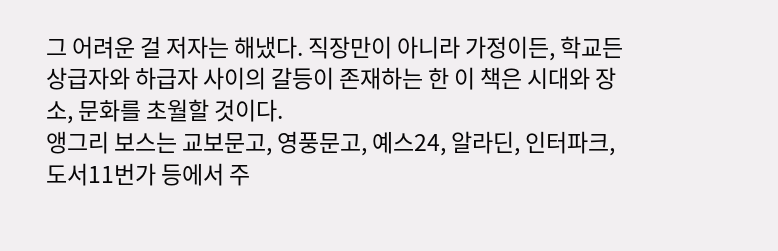그 어려운 걸 저자는 해냈다. 직장만이 아니라 가정이든, 학교든 상급자와 하급자 사이의 갈등이 존재하는 한 이 책은 시대와 장소, 문화를 초월할 것이다.
앵그리 보스는 교보문고, 영풍문고, 예스24, 알라딘, 인터파크, 도서11번가 등에서 주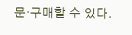문·구매할 수 있다.